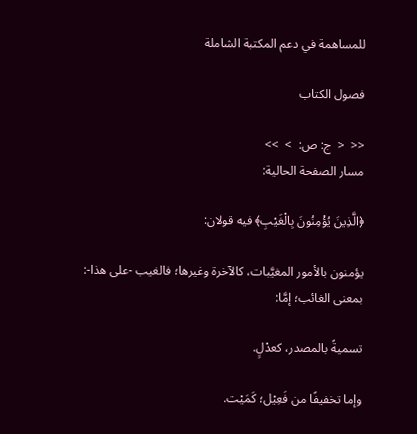للمساهمة في دعم المكتبة الشاملة

فصول الكتاب

<<  <  ج: ص:  >  >>
مسار الصفحة الحالية:

﴿الَّذِينَ يُؤْمِنُونَ بِالْغَيْبِ﴾ فيه قولان:

يؤمنون بالأمور المغيَّبات، كالآخرة وغيرها؛ فالغيب -على هذا-: بمعنى الغائب؛ إمَّا:

تسميةً بالمصدر، كعدْلٍ.

وإما تخفيفًا من فَعِيْل؛ كَمَيْت.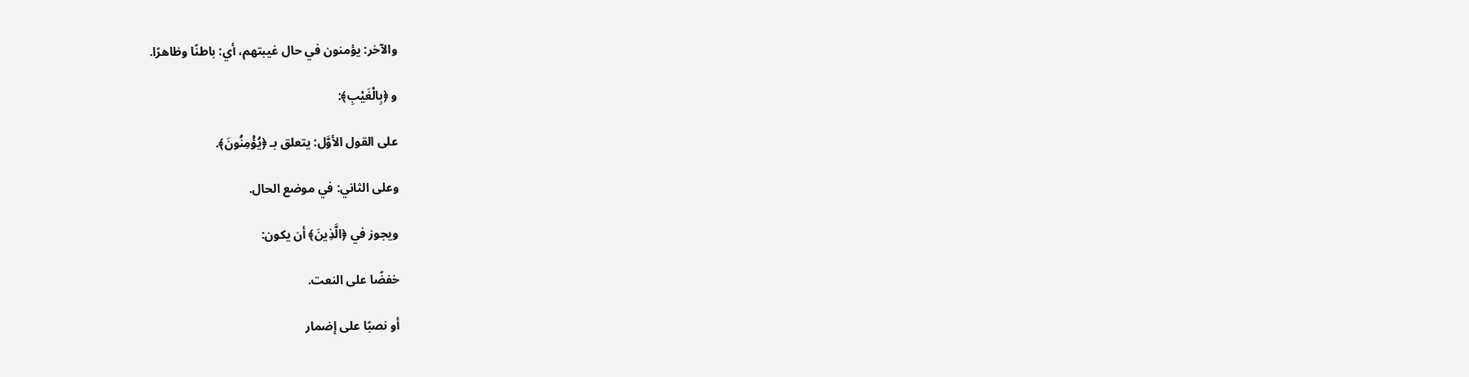والآخر: يؤمنون في حال غيبتهم، أي: باطنًا وظاهرًا.

و ﴿بِالْغَيْبِ﴾:

على القول الأوَّل: يتعلق بـ ﴿يُؤْمِنُونَ﴾.

وعلى الثاني: في موضع الحال.

ويجوز في ﴿الَّذِينَ﴾ أن يكون:

خفضًا على النعت.

أو نصبًا على إضمار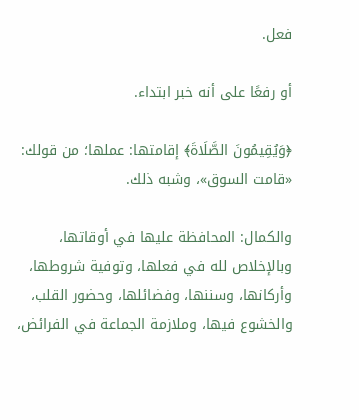فعل.

أو رفعًا على أنه خبر ابتداء.

﴿وَيُقِيمُونَ الصَّلَاةَ﴾ إقامتها: عملها؛ من قولك: «قامت السوق»، وشبه ذلك.

والكمال: المحافظة عليها في أوقاتها، وبالإخلاص لله في فعلها، وتوفية شروطها، وأركانها، وسننها، وفضائلها، وحضور القلب، والخشوع فيها، وملازمة الجماعة في الفرائض،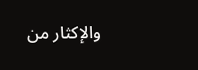والإكثار من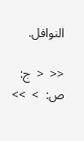النوافل.

<<  <  ج: ص:  >  >>